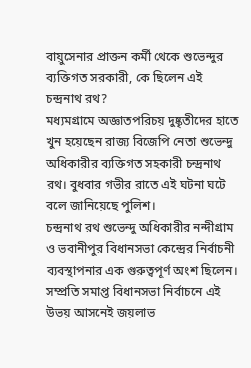বায়ুসেনার প্রাক্তন কর্মী থেকে শুভেন্দুর ব্যক্তিগত সরকারী, কে ছিলেন এই চন্দ্রনাথ রথ?
মধ্যমগ্রামে অজ্ঞাতপরিচয় দুষ্কৃতীদের হাতে খুন হয়েছেন রাজ্য বিজেপি নেতা শুভেন্দু অধিকারীর ব্যক্তিগত সহকারী চন্দ্রনাথ রথ। বুধবার গভীর রাতে এই ঘটনা ঘটে বলে জানিয়েছে পুলিশ।
চন্দ্রনাথ রথ শুভেন্দু অধিকারীর নন্দীগ্রাম ও ভবানীপুর বিধানসভা কেন্দ্রের নির্বাচনী ব্যবস্থাপনার এক গুরুত্বপূর্ণ অংশ ছিলেন। সম্প্রতি সমাপ্ত বিধানসভা নির্বাচনে এই উভয় আসনেই জয়লাভ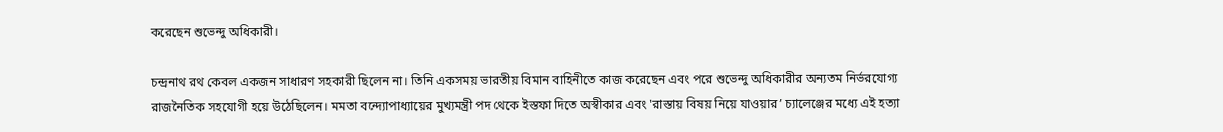করেছেন শুভেন্দু অধিকারী।

চন্দ্রনাথ রথ কেবল একজন সাধারণ সহকারী ছিলেন না। তিনি একসময় ভারতীয় বিমান বাহিনীতে কাজ করেছেন এবং পরে শুভেন্দু অধিকারীর অন্যতম নির্ভরযোগ্য রাজনৈতিক সহযোগী হয়ে উঠেছিলেন। মমতা বন্দ্যোপাধ্যায়ের মুখ্যমন্ত্রী পদ থেকে ইস্তফা দিতে অস্বীকার এবং 'রাস্তায় বিষয় নিয়ে যাওয়ার’ চ্যালেঞ্জের মধ্যে এই হত্যা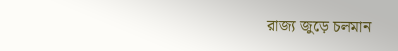রাজ্য জুড়ে চলমান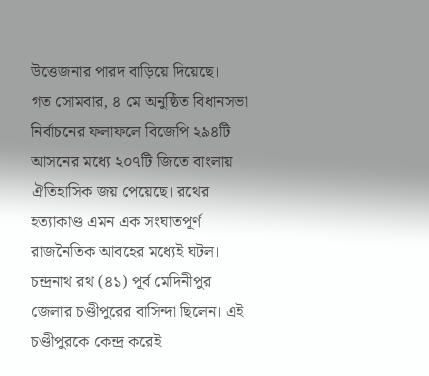উত্তেজনার পারদ বাড়িয়ে দিয়েছে।
গত সোমবার, ৪ মে অনুষ্ঠিত বিধানসভা নির্বাচনের ফলাফলে বিজেপি ২৯৪টি আসনের মধ্যে ২০৭টি জিতে বাংলায় ঐতিহাসিক জয় পেয়েছে। রথের হত্যাকাণ্ড এমন এক সংঘাতপূর্ণ রাজনৈতিক আবহের মধ্যেই ঘটল।
চন্দ্রনাথ রথ (৪১) পূর্ব মেদিনীপুর জেলার চণ্ডীপুরের বাসিন্দা ছিলেন। এই চণ্ডীপুরকে কেন্দ্র করেই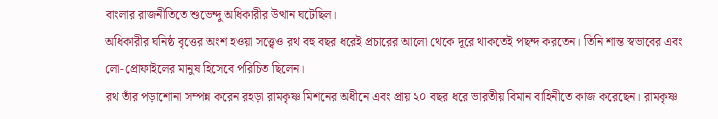বাংলার রাজনীতিতে শুভেন্দু অধিকারীর উত্থান ঘটেছিল।
অধিকারীর ঘনিষ্ঠ বৃত্তের অংশ হওয়া সত্ত্বেও রথ বহু বছর ধরেই প্রচারের আলো থেকে দূরে থাকতেই পছন্দ করতেন। তিনি শান্ত স্বভাবের এবং লো-প্রোফাইলের মানুষ হিসেবে পরিচিত ছিলেন।
রথ তাঁর পড়াশোনা সম্পন্ন করেন রহড়া রামকৃষ্ণ মিশনের অধীনে এবং প্রায় ২০ বছর ধরে ভারতীয় বিমান বাহিনীতে কাজ করেছেন। রামকৃষ্ণ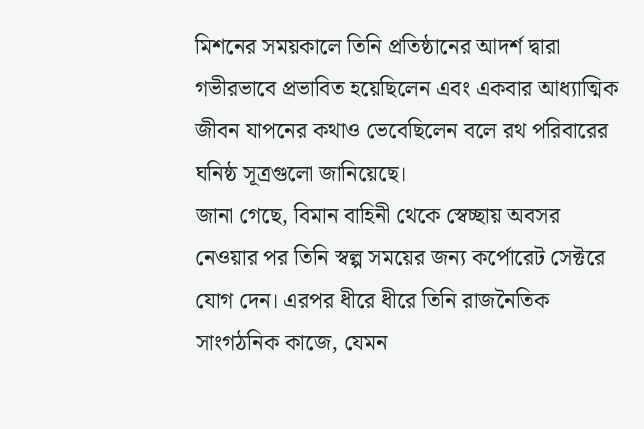মিশনের সময়কালে তিনি প্রতিষ্ঠানের আদর্শ দ্বারা গভীরভাবে প্রভাবিত হয়েছিলেন এবং একবার আধ্যাত্মিক জীবন যাপনের কথাও ভেবেছিলেন বলে রথ পরিবারের ঘনিষ্ঠ সূত্রগুলো জানিয়েছে।
জানা গেছে, বিমান বাহিনী থেকে স্বেচ্ছায় অবসর নেওয়ার পর তিনি স্বল্প সময়ের জন্য কর্পোরেট সেক্টরে যোগ দেন। এরপর ধীরে ধীরে তিনি রাজনৈতিক সাংগঠনিক কাজে, যেমন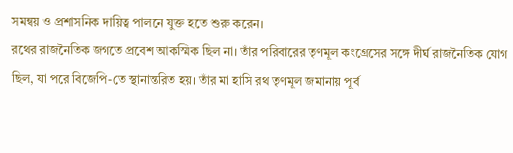সমন্বয় ও প্রশাসনিক দায়িত্ব পালনে যুক্ত হতে শুরু করেন।
রথের রাজনৈতিক জগতে প্রবেশ আকস্মিক ছিল না। তাঁর পরিবারের তৃণমূল কংগ্রেসের সঙ্গে দীর্ঘ রাজনৈতিক যোগ ছিল, যা পরে বিজেপি-তে স্থানান্তরিত হয়। তাঁর মা হাসি রথ তৃণমূল জমানায় পূর্ব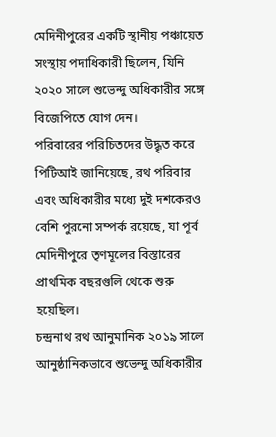মেদিনীপুরের একটি স্থানীয় পঞ্চায়েত সংস্থায় পদাধিকারী ছিলেন, যিনি ২০২০ সালে শুভেন্দু অধিকারীর সঙ্গে বিজেপিতে যোগ দেন।
পরিবারের পরিচিতদের উদ্ধৃত করে পিটিআই জানিয়েছে, রথ পরিবার এবং অধিকারীর মধ্যে দুই দশকেরও বেশি পুরনো সম্পর্ক রয়েছে, যা পূর্ব মেদিনীপুরে তৃণমূলের বিস্তারের প্রাথমিক বছরগুলি থেকে শুরু হয়েছিল।
চন্দ্রনাথ রথ আনুমানিক ২০১৯ সালে আনুষ্ঠানিকভাবে শুভেন্দু অধিকারীর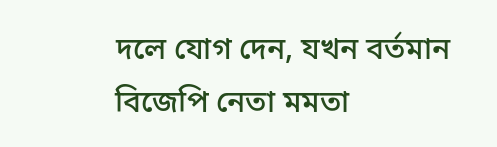দলে যোগ দেন, যখন বর্তমান বিজেপি নেতা মমতা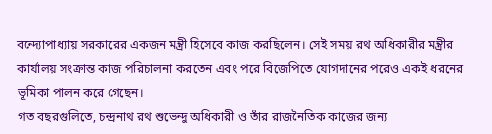বন্দ্যোপাধ্যায় সরকারের একজন মন্ত্রী হিসেবে কাজ করছিলেন। সেই সময় রথ অধিকারীর মন্ত্রীর কার্যালয় সংক্রান্ত কাজ পরিচালনা করতেন এবং পরে বিজেপিতে যোগদানের পরেও একই ধরনের ভূমিকা পালন করে গেছেন।
গত বছরগুলিতে, চন্দ্রনাথ রথ শুভেন্দু অধিকারী ও তাঁর রাজনৈতিক কাজের জন্য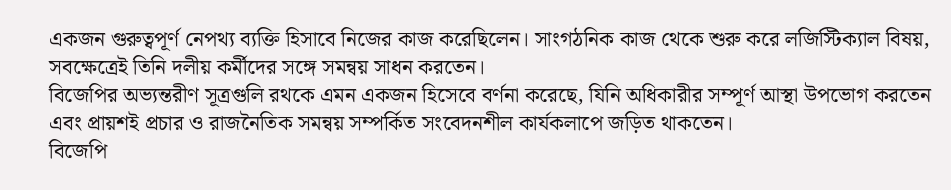একজন গুরুত্বপূর্ণ নেপথ্য ব্যক্তি হিসাবে নিজের কাজ করেছিলেন। সাংগঠনিক কাজ থেকে শুরু করে লজিস্টিক্যাল বিষয়, সবক্ষেত্রেই তিনি দলীয় কর্মীদের সঙ্গে সমন্বয় সাধন করতেন।
বিজেপির অভ্যন্তরীণ সূত্রগুলি রথকে এমন একজন হিসেবে বর্ণনা করেছে, যিনি অধিকারীর সম্পূর্ণ আস্থা উপভোগ করতেন এবং প্রায়শই প্রচার ও রাজনৈতিক সমন্বয় সম্পর্কিত সংবেদনশীল কার্যকলাপে জড়িত থাকতেন।
বিজেপি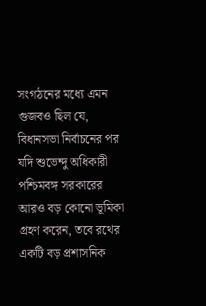সংগঠনের মধ্যে এমন গুজবও ছিল যে, বিধানসভা নির্বাচনের পর যদি শুভেন্দু অধিকারী পশ্চিমবঙ্গ সরকারের আরও বড় কোনো ভূমিকা গ্রহণ করেন, তবে রথের একটি বড় প্রশাসনিক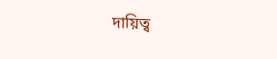দায়িত্ব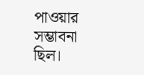পাওয়ার সম্ভাবনা ছিল।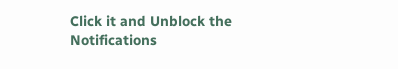Click it and Unblock the Notifications